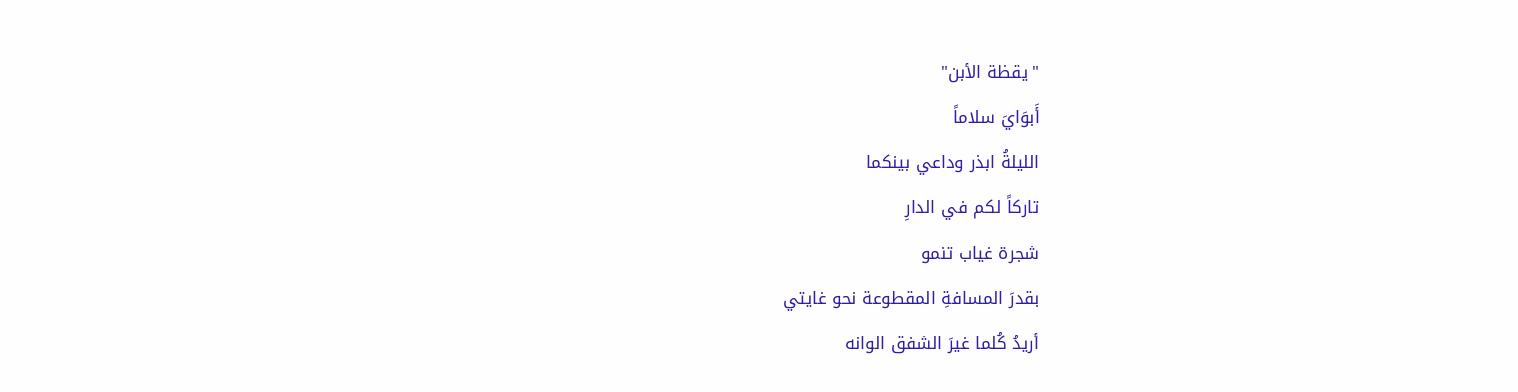"يقظة الأبن"
أَبوَايَ سلاماً
الليلةُ ابذر وداعي بينكما
تاركاً لكم في الدارِ
شجرة غياب تنمو
بقدرَ المسافةِ المقطوعة نحو غايتي
أريدُ كُلما غيرَ الشفق الوانه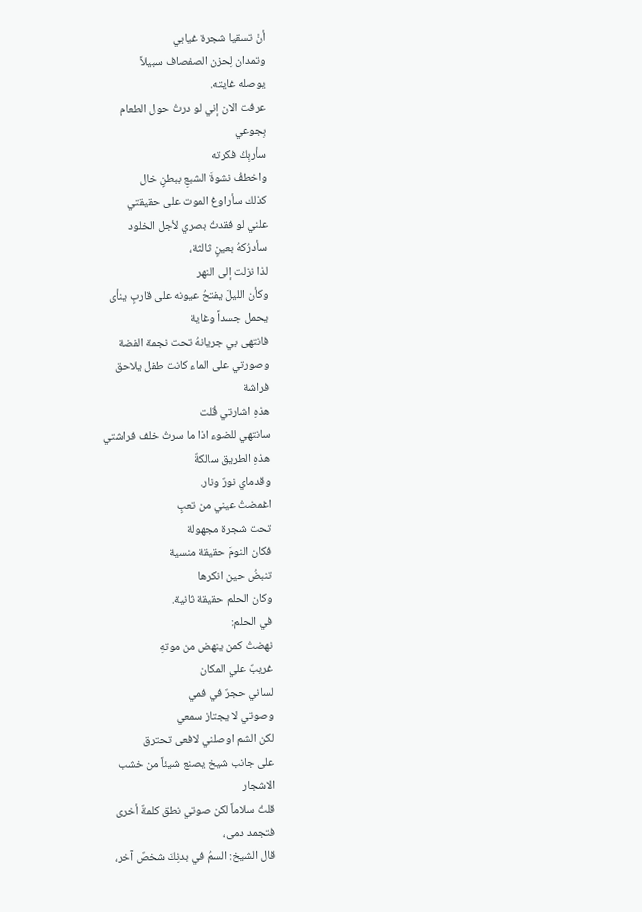أنْ تسقيا شجرة غيابي
وتمدان لِحزن الصفصاف سبيلاً
يوصله غايته.
عرفت الان إني لو درتُ حول الطعام
بِجوعي
سأربِكُ فكرته
واخطفُ نشوةَ الشبعِ ببطنٍ خال
كذلك سأراوغ الموت على حقيقتي
علني لو فقدتُ بصري لأجل الخلود
سأدرُكهُ بعينٍ ثالثة،
لذا نزلت إلى النهر
وكأن الليلَ يفتحُ عيونه على قاربٍ ينأى
يحمل جسداً وغاية
فانتهى بي جريانهُ تحت نجمة الفضة
وصورتي على الماء كانت طفل يلاحق
فراشة
هذهِ اشارتي قُلت
سانتهي للضوء اذا ما سرتُ خلف فراشتي
هذهِ الطريق سالكةٌ
وقدماي نورٌ ونار.
اغمضتُ عيني من تعبٍ
تحت شجرة مجهولة
فكان النومَ حقيقة منسية
تنبضُ حين انكرها
وكان الحلم حقيقة ثانية.
في الحلم:
نهضتُ كمن ينهض من موتهِ
غريبٌ علي المكان
لساني حجرٌ في فمي
وصوتي لا يجتاز سمعي
لكن الشم اوصلني لافعى تحترق
على جانب شيخ يصنع شيئاً من خشب
الاشجار
قلتُ سلاماً لكن صوتي نطق كلمةٌ أخرى
فتجمد دمى،
قال الشيخ: السمُ في بدنِكَ شخصٌ آخر،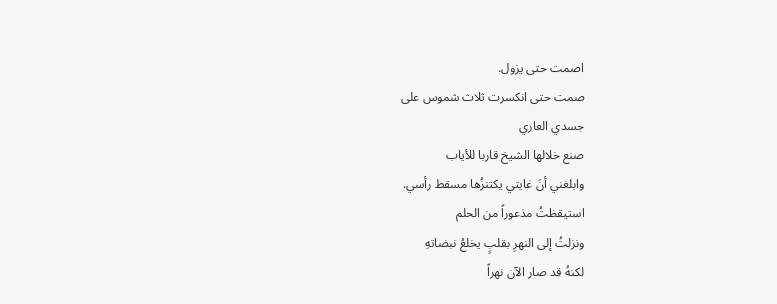اصمت حتى يزول.
صمت حتى انكسرت ثلاث شموس على
جسدي العاري
صنع خلالها الشيخ قاربا للأياب
وابلغني أنَ غايتي يكتنزُها مسقط رأسي.
استيقظتُ مذعوراً من الحلم
ونزلتُ إلى النهرِ بقلبٍ يخلعُ نبضاتهِ
لكنهُ قد صار الآن نهراً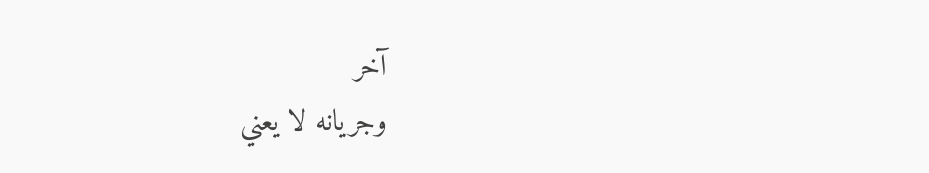آخر
وجريانه لا يعني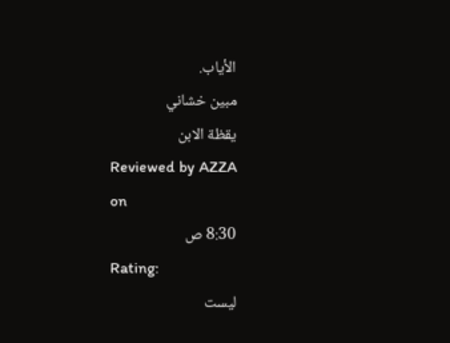الأياب.
مبين خشاني
يقظة الابن
Reviewed by AZZA
on
8:30 ص
Rating:
ليست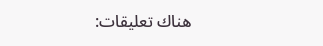هناك تعليقات: